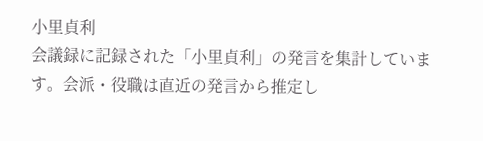小里貞利
会議録に記録された「小里貞利」の発言を集計しています。会派・役職は直近の発言から推定し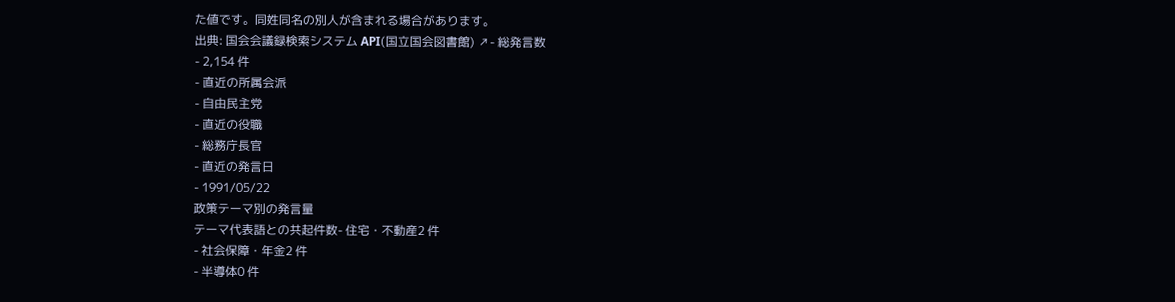た値です。同姓同名の別人が含まれる場合があります。
出典: 国会会議録検索システム API(国立国会図書館) ↗- 総発言数
- 2,154 件
- 直近の所属会派
- 自由民主党
- 直近の役職
- 総務庁長官
- 直近の発言日
- 1991/05/22
政策テーマ別の発言量
テーマ代表語との共起件数- 住宅・不動産2 件
- 社会保障・年金2 件
- 半導体0 件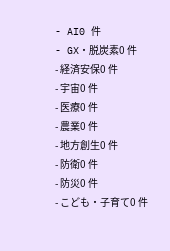- AI0 件
- GX・脱炭素0 件
- 経済安保0 件
- 宇宙0 件
- 医療0 件
- 農業0 件
- 地方創生0 件
- 防衛0 件
- 防災0 件
- こども・子育て0 件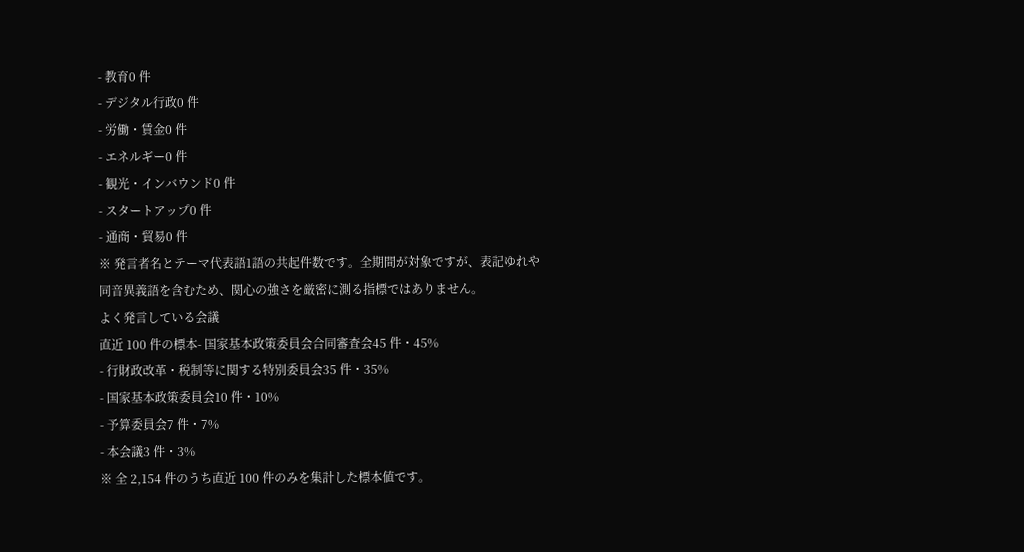- 教育0 件
- デジタル行政0 件
- 労働・賃金0 件
- エネルギー0 件
- 観光・インバウンド0 件
- スタートアップ0 件
- 通商・貿易0 件
※ 発言者名とテーマ代表語1語の共起件数です。全期間が対象ですが、表記ゆれや 同音異義語を含むため、関心の強さを厳密に測る指標ではありません。
よく発言している会議
直近 100 件の標本- 国家基本政策委員会合同審査会45 件・45%
- 行財政改革・税制等に関する特別委員会35 件・35%
- 国家基本政策委員会10 件・10%
- 予算委員会7 件・7%
- 本会議3 件・3%
※ 全 2,154 件のうち直近 100 件のみを集計した標本値です。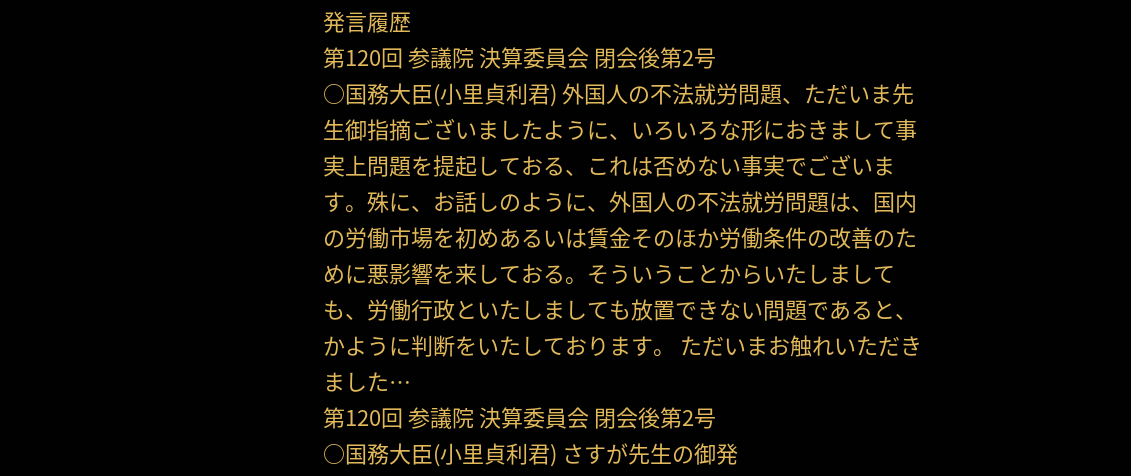発言履歴
第120回 参議院 決算委員会 閉会後第2号
○国務大臣(小里貞利君) 外国人の不法就労問題、ただいま先生御指摘ございましたように、いろいろな形におきまして事実上問題を提起しておる、これは否めない事実でございます。殊に、お話しのように、外国人の不法就労問題は、国内の労働市場を初めあるいは賃金そのほか労働条件の改善のために悪影響を来しておる。そういうことからいたしましても、労働行政といたしましても放置できない問題であると、かように判断をいたしております。 ただいまお触れいただきました…
第120回 参議院 決算委員会 閉会後第2号
○国務大臣(小里貞利君) さすが先生の御発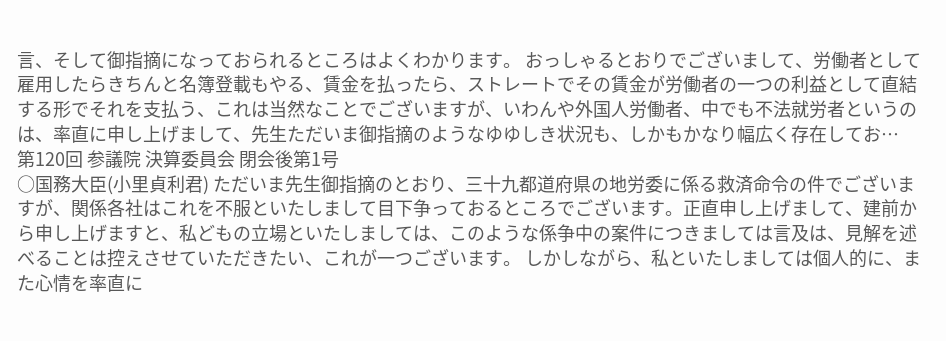言、そして御指摘になっておられるところはよくわかります。 おっしゃるとおりでございまして、労働者として雇用したらきちんと名簿登載もやる、賃金を払ったら、ストレートでその賃金が労働者の一つの利益として直結する形でそれを支払う、これは当然なことでございますが、いわんや外国人労働者、中でも不法就労者というのは、率直に申し上げまして、先生ただいま御指摘のようなゆゆしき状況も、しかもかなり幅広く存在してお…
第120回 参議院 決算委員会 閉会後第1号
○国務大臣(小里貞利君) ただいま先生御指摘のとおり、三十九都道府県の地労委に係る救済命令の件でございますが、関係各社はこれを不服といたしまして目下争っておるところでございます。正直申し上げまして、建前から申し上げますと、私どもの立場といたしましては、このような係争中の案件につきましては言及は、見解を述べることは控えさせていただきたい、これが一つございます。 しかしながら、私といたしましては個人的に、また心情を率直に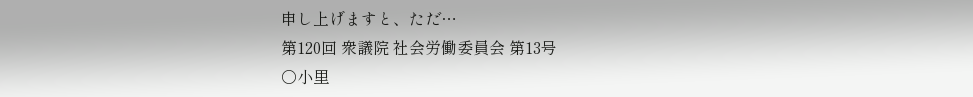申し上げますと、ただ…
第120回 衆議院 社会労働委員会 第13号
○小里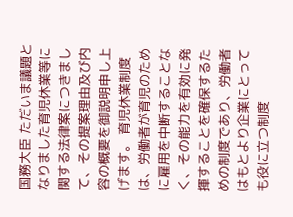国務大臣 ただいま議題となりました育児休業等に関する法律案につきまして、その提案理由及び内容の概要を御説明申し上げます。 育児休業制度は、労働者が育児のために雇用を中断することなく、その能力を有効に発揮することを確保するための制度であり、労働者はもとより企業にとっても役に立つ制度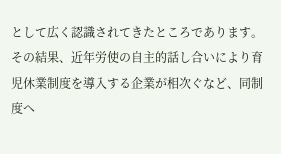として広く認識されてきたところであります。その結果、近年労使の自主的話し合いにより育児休業制度を導入する企業が相次ぐなど、同制度へ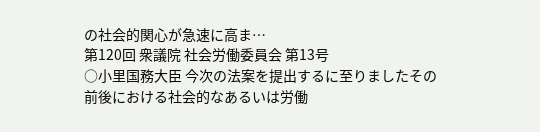の社会的関心が急速に高ま…
第120回 衆議院 社会労働委員会 第13号
○小里国務大臣 今次の法案を提出するに至りましたその前後における社会的なあるいは労働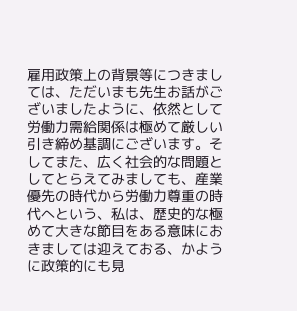雇用政策上の背景等につきましては、ただいまも先生お話がございましたように、依然として労働力需給関係は極めて厳しい引き締め基調にございます。そしてまた、広く社会的な問題としてとらえてみましても、産業優先の時代から労働力尊重の時代へという、私は、歴史的な極めて大きな節目をある意味におきましては迎えておる、かように政策的にも見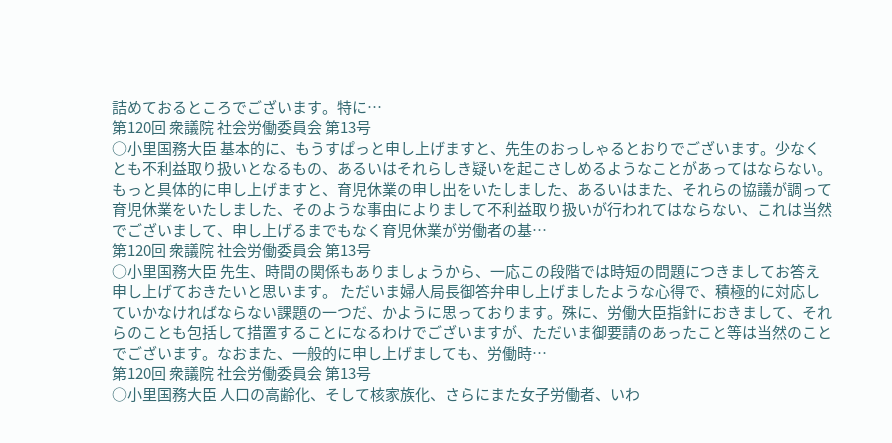詰めておるところでございます。特に…
第120回 衆議院 社会労働委員会 第13号
○小里国務大臣 基本的に、もうすぱっと申し上げますと、先生のおっしゃるとおりでございます。少なくとも不利益取り扱いとなるもの、あるいはそれらしき疑いを起こさしめるようなことがあってはならない。もっと具体的に申し上げますと、育児休業の申し出をいたしました、あるいはまた、それらの協議が調って育児休業をいたしました、そのような事由によりまして不利益取り扱いが行われてはならない、これは当然でございまして、申し上げるまでもなく育児休業が労働者の基…
第120回 衆議院 社会労働委員会 第13号
○小里国務大臣 先生、時間の関係もありましょうから、一応この段階では時短の問題につきましてお答え申し上げておきたいと思います。 ただいま婦人局長御答弁申し上げましたような心得で、積極的に対応していかなければならない課題の一つだ、かように思っております。殊に、労働大臣指針におきまして、それらのことも包括して措置することになるわけでございますが、ただいま御要請のあったこと等は当然のことでございます。なおまた、一般的に申し上げましても、労働時…
第120回 衆議院 社会労働委員会 第13号
○小里国務大臣 人口の高齢化、そして核家族化、さらにまた女子労働者、いわ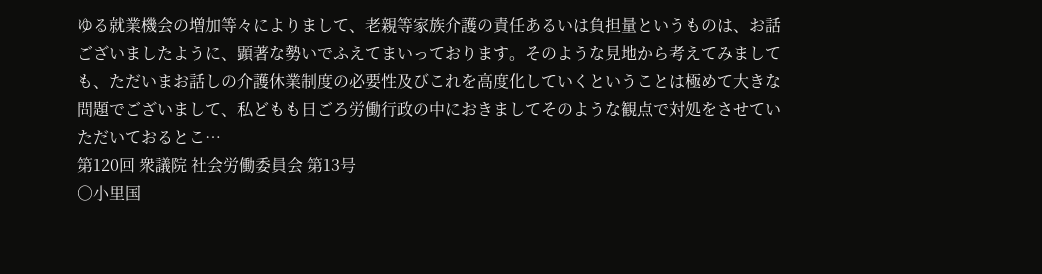ゆる就業機会の増加等々によりまして、老親等家族介護の責任あるいは負担量というものは、お話ございましたように、顕著な勢いでふえてまいっております。そのような見地から考えてみましても、ただいまお話しの介護休業制度の必要性及びこれを高度化していくということは極めて大きな問題でございまして、私どもも日ごろ労働行政の中におきましてそのような観点で対処をさせていただいておるとこ…
第120回 衆議院 社会労働委員会 第13号
○小里国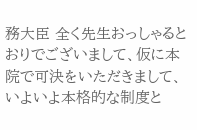務大臣 全く先生おっしゃるとおりでございまして、仮に本院で可決をいただきまして、いよいよ本格的な制度と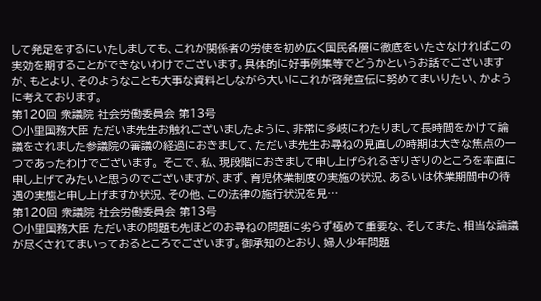して発足をするにいたしましても、これが関係者の労使を初め広く国民各層に徹底をいたさなければこの実効を期することができないわけでございます。具体的に好事例集等でどうかというお話でございますが、もとより、そのようなことも大事な資料としながら大いにこれが啓発宣伝に努めてまいりたい、かように考えております。
第120回 衆議院 社会労働委員会 第13号
○小里国務大臣 ただいま先生お触れございましたように、非常に多岐にわたりまして長時間をかけて論議をされました参議院の審議の経過におきまして、ただいま先生お尋ねの見直しの時期は大きな焦点の一つであったわけでございます。 そこで、私、現段階におきまして申し上げられるぎりぎりのところを率直に申し上げてみたいと思うのでございますが、まず、育児休業制度の実施の状況、あるいは休業期間中の待遇の実態と申し上げますか状況、その他、この法律の施行状況を見…
第120回 衆議院 社会労働委員会 第13号
○小里国務大臣 ただいまの問題も先ほどのお尋ねの問題に劣らず極めて重要な、そしてまた、相当な論議が尽くされてまいっておるところでございます。御承知のとおり、婦人少年問題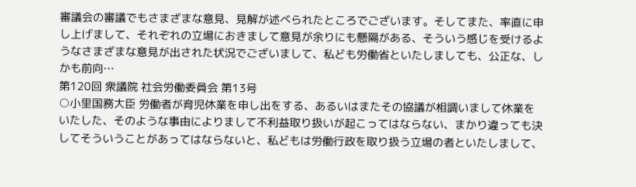審議会の審議でもさまざまな意見、見解が述べられたところでございます。そしてまた、率直に申し上げまして、それぞれの立場におきまして意見が余りにも懸隔がある、そういう感じを受けるようなさまざまな意見が出された状況でございまして、私ども労働省といたしましても、公正な、しかも前向…
第120回 衆議院 社会労働委員会 第13号
○小里国務大臣 労働者が育児休業を申し出をする、あるいはまたその協議が相調いまして休業をいたした、そのような事由によりまして不利益取り扱いが起こってはならない、まかり違っても決してそういうことがあってはならないと、私どもは労働行政を取り扱う立場の者といたしまして、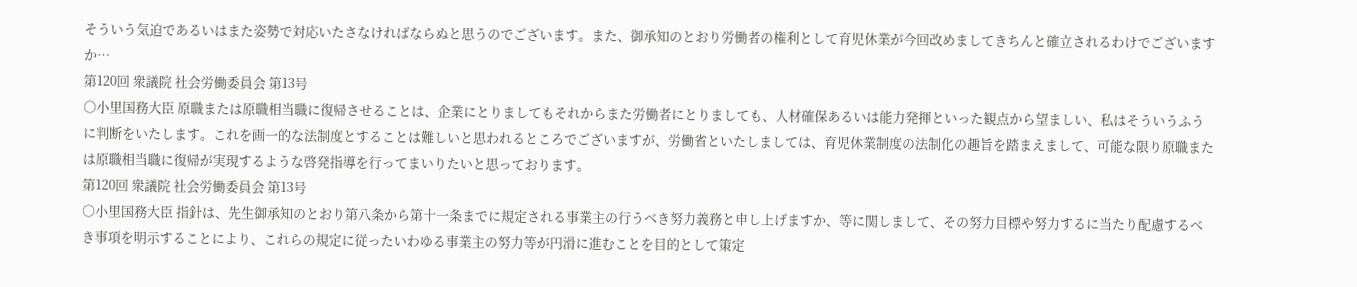そういう気迫であるいはまた姿勢で対応いたさなければならぬと思うのでございます。また、御承知のとおり労働者の権利として育児休業が今回改めましてきちんと確立されるわけでございますか…
第120回 衆議院 社会労働委員会 第13号
○小里国務大臣 原職または原職相当職に復帰させることは、企業にとりましてもそれからまた労働者にとりましても、人材確保あるいは能力発揮といった観点から望ましい、私はそういうふうに判断をいたします。これを画一的な法制度とすることは難しいと思われるところでございますが、労働省といたしましては、育児休業制度の法制化の趣旨を踏まえまして、可能な限り原職または原職相当職に復帰が実現するような啓発指導を行ってまいりたいと思っております。
第120回 衆議院 社会労働委員会 第13号
○小里国務大臣 指針は、先生御承知のとおり第八条から第十一条までに規定される事業主の行うべき努力義務と申し上げますか、等に関しまして、その努力目標や努力するに当たり配慮するべき事項を明示することにより、これらの規定に従ったいわゆる事業主の努力等が円滑に進むことを目的として策定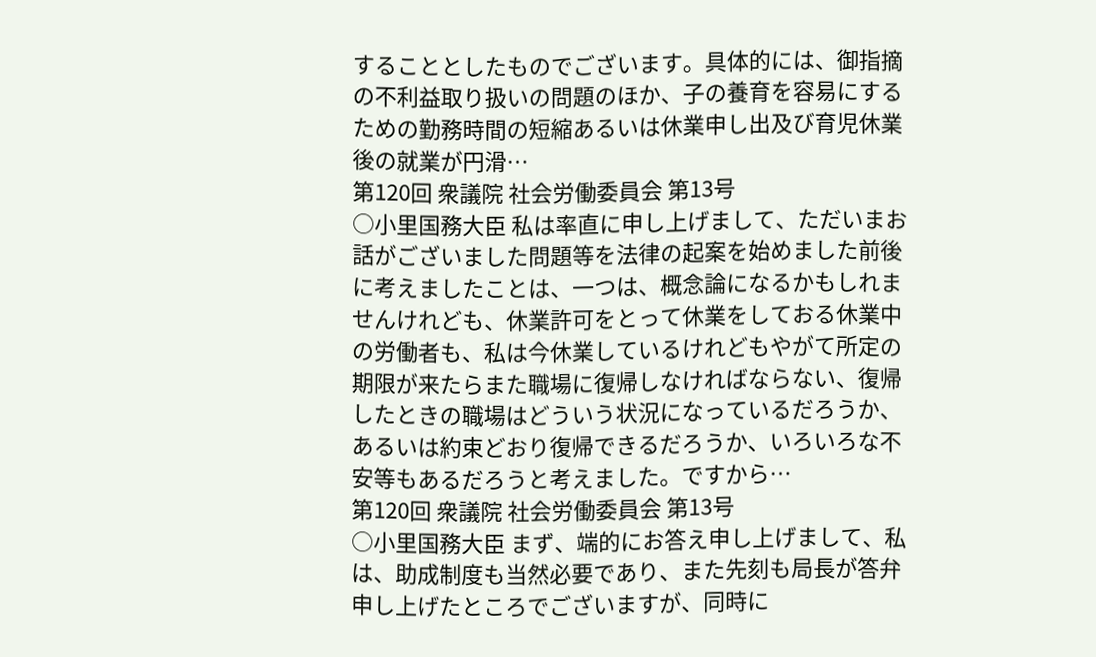することとしたものでございます。具体的には、御指摘の不利益取り扱いの問題のほか、子の養育を容易にするための勤務時間の短縮あるいは休業申し出及び育児休業後の就業が円滑…
第120回 衆議院 社会労働委員会 第13号
○小里国務大臣 私は率直に申し上げまして、ただいまお話がございました問題等を法律の起案を始めました前後に考えましたことは、一つは、概念論になるかもしれませんけれども、休業許可をとって休業をしておる休業中の労働者も、私は今休業しているけれどもやがて所定の期限が来たらまた職場に復帰しなければならない、復帰したときの職場はどういう状況になっているだろうか、あるいは約束どおり復帰できるだろうか、いろいろな不安等もあるだろうと考えました。ですから…
第120回 衆議院 社会労働委員会 第13号
○小里国務大臣 まず、端的にお答え申し上げまして、私は、助成制度も当然必要であり、また先刻も局長が答弁申し上げたところでございますが、同時に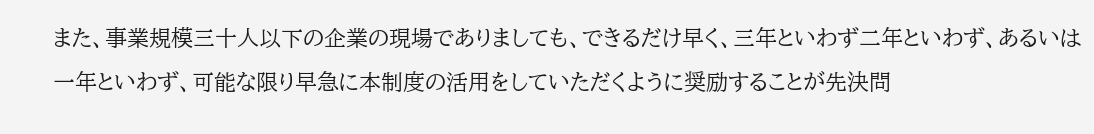また、事業規模三十人以下の企業の現場でありましても、できるだけ早く、三年といわず二年といわず、あるいは一年といわず、可能な限り早急に本制度の活用をしていただくように奨励することが先決問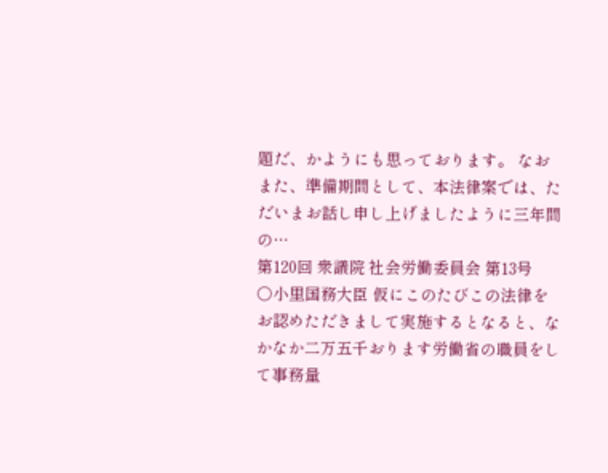題だ、かようにも思っております。 なおまた、準備期間として、本法律案では、ただいまお話し申し上げましたように三年間の…
第120回 衆議院 社会労働委員会 第13号
○小里国務大臣 仮にこのたびこの法律をお認めただきまして実施するとなると、なかなか二万五千おります労働省の職員をして事務量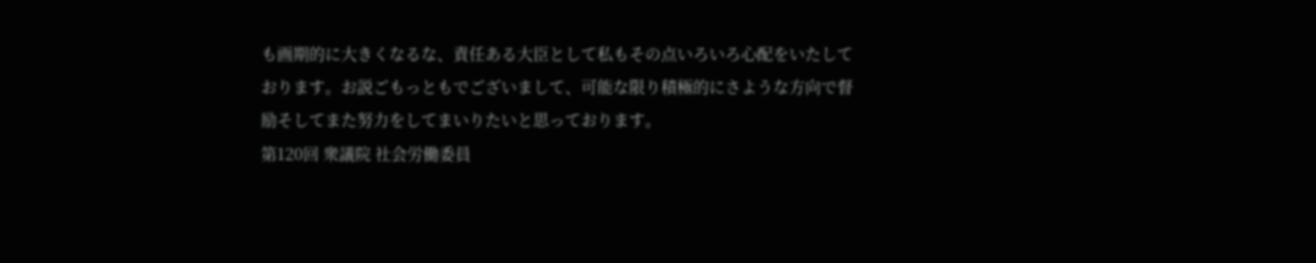も画期的に大きくなるな、責任ある大臣として私もその点いろいろ心配をいたしております。お説ごもっともでございまして、可能な限り積極的にさような方向で督励そしてまた努力をしてまいりたいと思っております。
第120回 衆議院 社会労働委員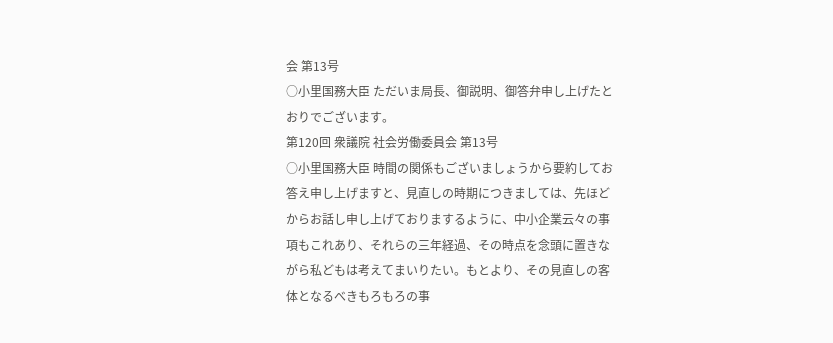会 第13号
○小里国務大臣 ただいま局長、御説明、御答弁申し上げたとおりでございます。
第120回 衆議院 社会労働委員会 第13号
○小里国務大臣 時間の関係もございましょうから要約してお答え申し上げますと、見直しの時期につきましては、先ほどからお話し申し上げておりまするように、中小企業云々の事項もこれあり、それらの三年経過、その時点を念頭に置きながら私どもは考えてまいりたい。もとより、その見直しの客体となるべきもろもろの事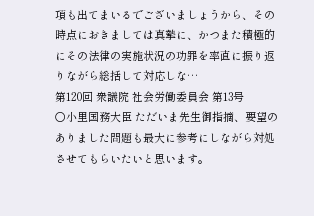項も出てまいるでございましょうから、その時点におきましては真摯に、かつまた積極的にその法律の実施状況の功罪を率直に振り返りながら総括して対応しな…
第120回 衆議院 社会労働委員会 第13号
○小里国務大臣 ただいま先生御指摘、要望のありました問題も最大に参考にしながら対処させてもらいたいと思います。